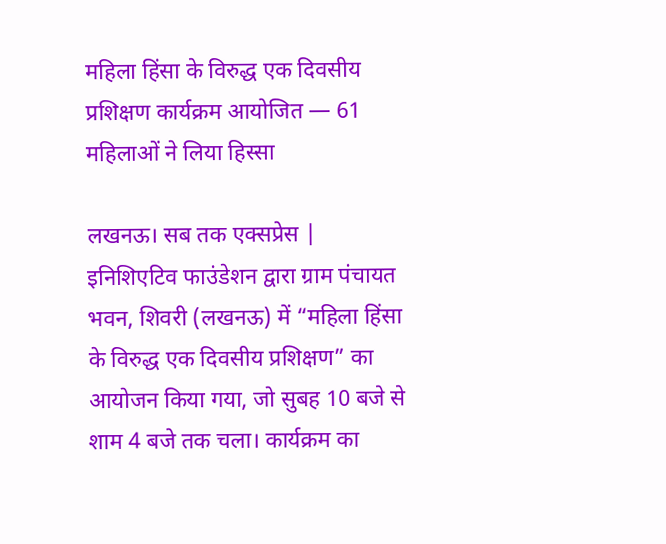महिला हिंसा के विरुद्ध एक दिवसीय प्रशिक्षण कार्यक्रम आयोजित — 61 महिलाओं ने लिया हिस्सा

लखनऊ। सब तक एक्सप्रेस |
इनिशिएटिव फाउंडेशन द्वारा ग्राम पंचायत भवन, शिवरी (लखनऊ) में “महिला हिंसा के विरुद्ध एक दिवसीय प्रशिक्षण” का आयोजन किया गया, जो सुबह 10 बजे से शाम 4 बजे तक चला। कार्यक्रम का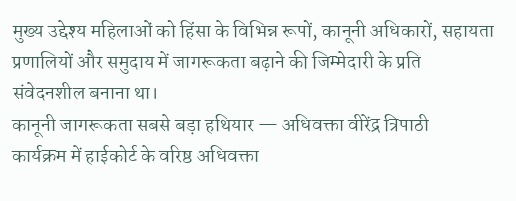मुख्य उद्देश्य महिलाओं को हिंसा के विभिन्न रूपों, कानूनी अधिकारों, सहायता प्रणालियों और समुदाय में जागरूकता बढ़ाने की जिम्मेदारी के प्रति संवेदनशील बनाना था।
कानूनी जागरूकता सबसे बड़ा हथियार — अधिवक्ता वीरेंद्र त्रिपाठी
कार्यक्रम में हाईकोर्ट के वरिष्ठ अधिवक्ता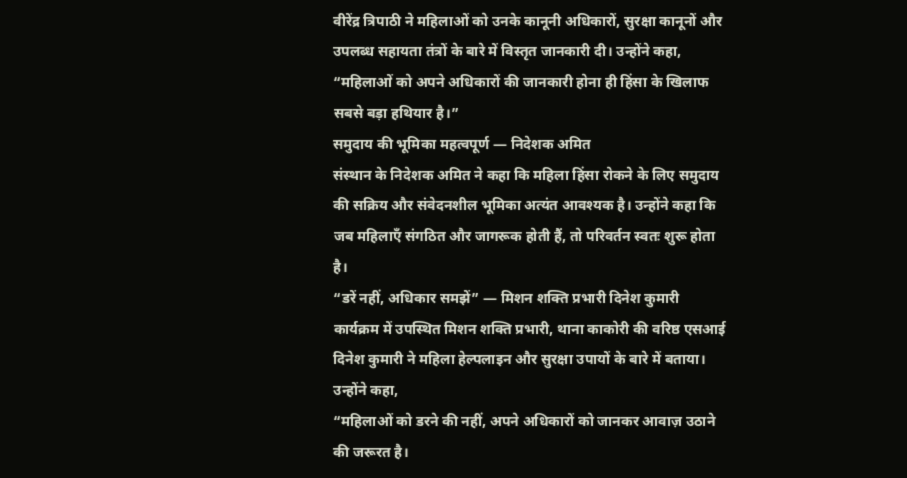वीरेंद्र त्रिपाठी ने महिलाओं को उनके कानूनी अधिकारों, सुरक्षा कानूनों और उपलब्ध सहायता तंत्रों के बारे में विस्तृत जानकारी दी। उन्होंने कहा,
“महिलाओं को अपने अधिकारों की जानकारी होना ही हिंसा के खिलाफ सबसे बड़ा हथियार है।”
समुदाय की भूमिका महत्वपूर्ण — निदेशक अमित
संस्थान के निदेशक अमित ने कहा कि महिला हिंसा रोकने के लिए समुदाय की सक्रिय और संवेदनशील भूमिका अत्यंत आवश्यक है। उन्होंने कहा कि जब महिलाएँ संगठित और जागरूक होती हैं, तो परिवर्तन स्वतः शुरू होता है।
“डरें नहीं, अधिकार समझें” — मिशन शक्ति प्रभारी दिनेश कुमारी
कार्यक्रम में उपस्थित मिशन शक्ति प्रभारी, थाना काकोरी की वरिष्ठ एसआई दिनेश कुमारी ने महिला हेल्पलाइन और सुरक्षा उपायों के बारे में बताया। उन्होंने कहा,
“महिलाओं को डरने की नहीं, अपने अधिकारों को जानकर आवाज़ उठाने की जरूरत है।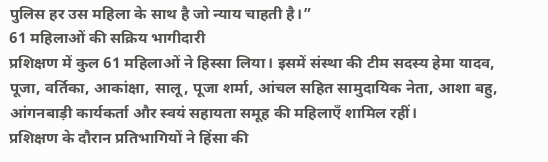पुलिस हर उस महिला के साथ है जो न्याय चाहती है।”
61 महिलाओं की सक्रिय भागीदारी
प्रशिक्षण में कुल 61 महिलाओं ने हिस्सा लिया। इसमें संस्था की टीम सदस्य हेमा यादव, पूजा, वर्तिका, आकांक्षा, सालू, पूजा शर्मा, आंचल सहित सामुदायिक नेता, आशा बहु, आंगनबाड़ी कार्यकर्ता और स्वयं सहायता समूह की महिलाएँ शामिल रहीं।
प्रशिक्षण के दौरान प्रतिभागियों ने हिंसा की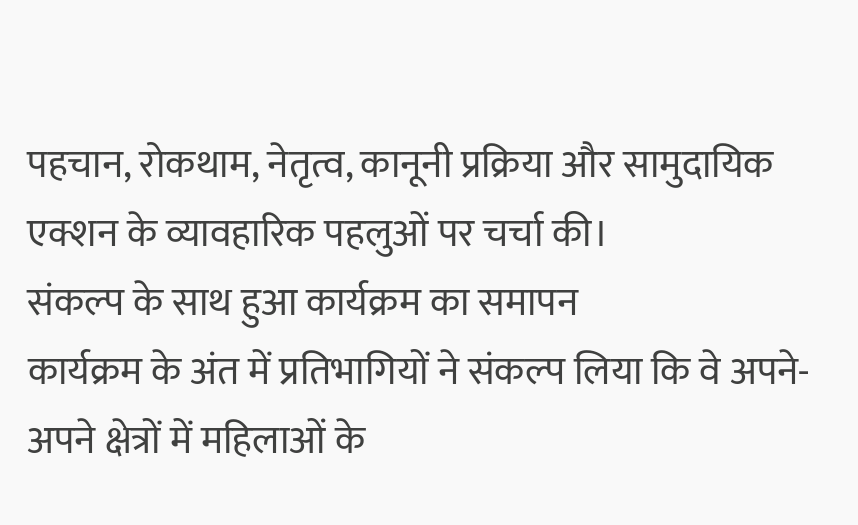पहचान, रोकथाम, नेतृत्व, कानूनी प्रक्रिया और सामुदायिक एक्शन के व्यावहारिक पहलुओं पर चर्चा की।
संकल्प के साथ हुआ कार्यक्रम का समापन
कार्यक्रम के अंत में प्रतिभागियों ने संकल्प लिया कि वे अपने-अपने क्षेत्रों में महिलाओं के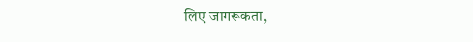लिए जागरूकता,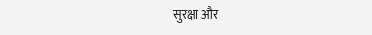सुरक्षा और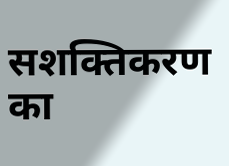सशक्तिकरण का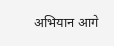अभियान आगे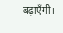बढ़ाएँगी।